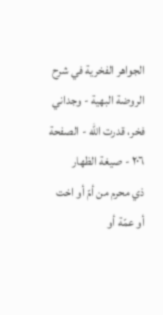الجواهر الفخرية في شرح الروضة البهية - وجداني فخر، قدرت الله - الصفحة ٢٠٦ - صيغة الظهار
ذي محرم من أمّ أو اخت أو عمّة أو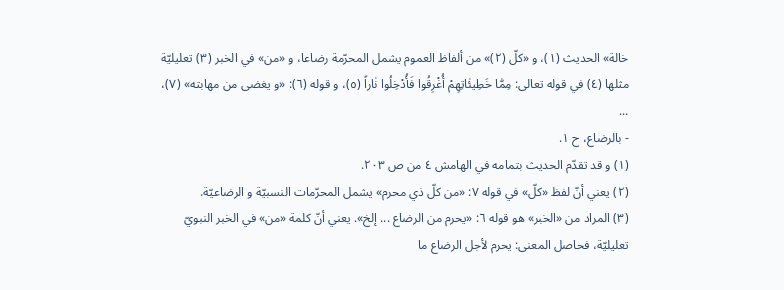خالة» الحديث (١)، و «كلّ (٢)» من ألفاظ العموم يشمل المحرّمة رضاعا، و «من» في الخبر (٣) تعليليّة مثلها (٤) في قوله تعالى: مِمّٰا خَطِيئٰاتِهِمْ أُغْرِقُوا فَأُدْخِلُوا نٰاراً (٥)، و قوله (٦): «و يغضى من مهابته» (٧)، ...
- بالرضاع، ح ١.
(١) و قد تقدّم الحديث بتمامه في الهامش ٤ من ص ٢٠٣.
(٢) يعني أنّ لفظ «كلّ» في قوله ٧: «من كلّ ذي محرم» يشمل المحرّمات النسبيّة و الرضاعيّة.
(٣) المراد من «الخبر» هو قوله ٦: «يحرم من الرضاع ... إلخ». يعني أنّ كلمة «من» في الخبر النبويّ تعليليّة، فحاصل المعنى: يحرم لأجل الرضاع ما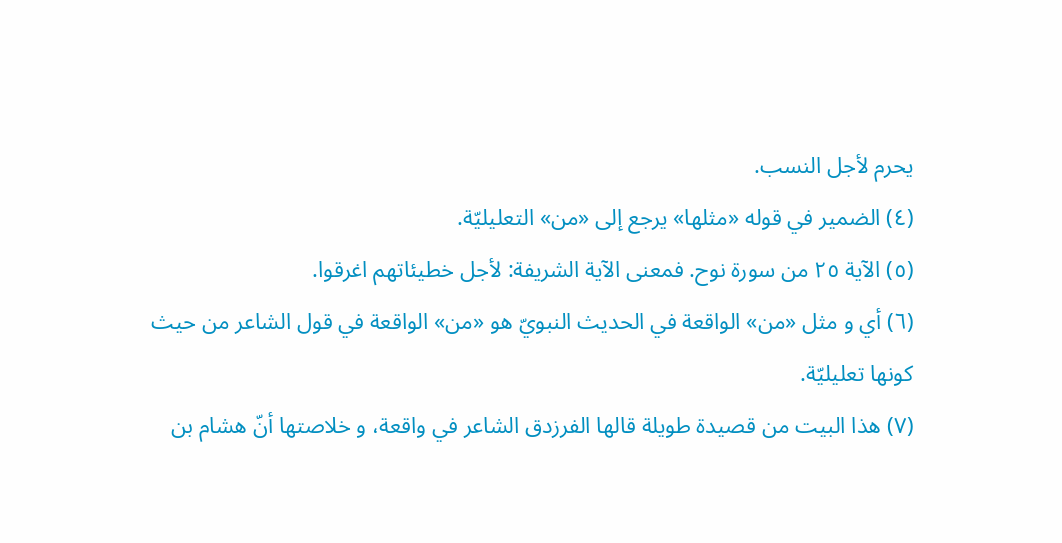يحرم لأجل النسب.
(٤) الضمير في قوله «مثلها» يرجع إلى «من» التعليليّة.
(٥) الآية ٢٥ من سورة نوح. فمعنى الآية الشريفة: لأجل خطيئاتهم اغرقوا.
(٦) أي و مثل «من» الواقعة في الحديث النبويّ هو «من» الواقعة في قول الشاعر من حيث كونها تعليليّة.
(٧) هذا البيت من قصيدة طويلة قالها الفرزدق الشاعر في واقعة، و خلاصتها أنّ هشام بن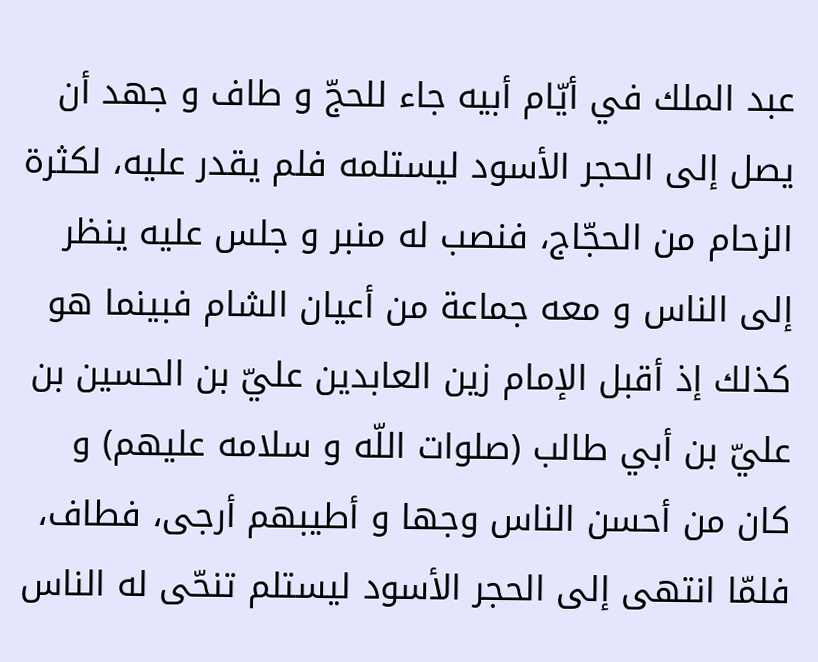عبد الملك في أيّام أبيه جاء للحجّ و طاف و جهد أن يصل إلى الحجر الأسود ليستلمه فلم يقدر عليه، لكثرة الزحام من الحجّاج، فنصب له منبر و جلس عليه ينظر إلى الناس و معه جماعة من أعيان الشام فبينما هو كذلك إذ أقبل الإمام زين العابدين عليّ بن الحسين بن عليّ بن أبي طالب (صلوات اللّه و سلامه عليهم) و كان من أحسن الناس وجها و أطيبهم أرجى، فطاف، فلمّا انتهى إلى الحجر الأسود ليستلم تنحّى له الناس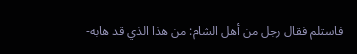فاستلم فقال رجل من أهل الشام: من هذا الذي قد هابه-